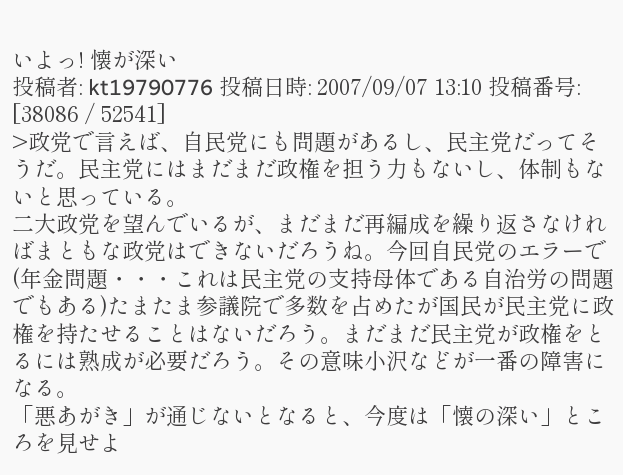いよっ! 懐が深い
投稿者: kt19790776 投稿日時: 2007/09/07 13:10 投稿番号: [38086 / 52541]
>政党で言えば、自民党にも問題があるし、民主党だってそうだ。民主党にはまだまだ政権を担う力もないし、体制もないと思っている。
二大政党を望んでいるが、まだまだ再編成を繰り返さなければまともな政党はできないだろうね。今回自民党のエラーで(年金問題・・・これは民主党の支持母体である自治労の問題でもある)たまたま参議院で多数を占めたが国民が民主党に政権を持たせることはないだろう。まだまだ民主党が政権をとるには熟成が必要だろう。その意味小沢などが一番の障害になる。
「悪あがき」が通じないとなると、今度は「懐の深い」ところを見せよ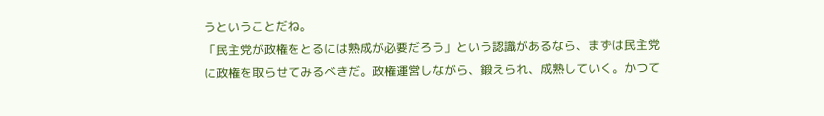うということだね。
「民主党が政権をとるには熟成が必要だろう」という認識があるなら、まずは民主党に政権を取らせてみるべきだ。政権運営しながら、鍛えられ、成熟していく。かつて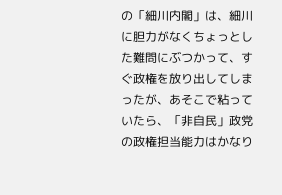の「細川内閣」は、細川に胆力がなくちょっとした難問にぶつかって、すぐ政権を放り出してしまったが、あそこで粘っていたら、「非自民」政党の政権担当能力はかなり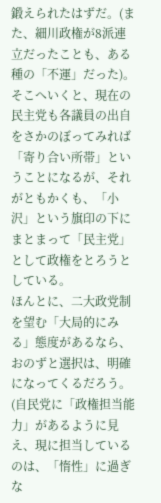鍛えられたはずだ。(また、細川政権が8派連立だったことも、ある種の「不運」だった)。
そこへいくと、現在の民主党も各議員の出自をさかのぼってみれば「寄り合い所帯」ということになるが、それがともかくも、「小沢」という旗印の下にまとまって「民主党」として政権をとろうとしている。
ほんとに、二大政党制を望む「大局的にみる」態度があるなら、おのずと選択は、明確になってくるだろう。(自民党に「政権担当能力」があるように見え、現に担当しているのは、「惰性」に過ぎな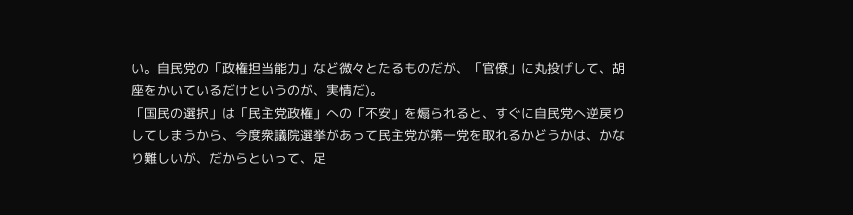い。自民党の「政権担当能力」など微々とたるものだが、「官僚」に丸投げして、胡座をかいているだけというのが、実情だ)。
「国民の選択」は「民主党政権」への「不安」を煽られると、すぐに自民党へ逆戻りしてしまうから、今度衆議院選挙があって民主党が第一党を取れるかどうかは、かなり難しいが、だからといって、足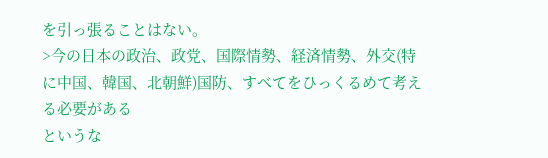を引っ張ることはない。
>今の日本の政治、政党、国際情勢、経済情勢、外交(特に中国、韓国、北朝鮮)国防、すべてをひっくるめて考える必要がある
というな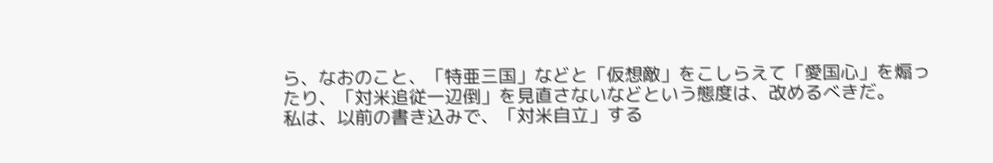ら、なおのこと、「特亜三国」などと「仮想敵」をこしらえて「愛国心」を煽ったり、「対米追従一辺倒」を見直さないなどという態度は、改めるべきだ。
私は、以前の書き込みで、「対米自立」する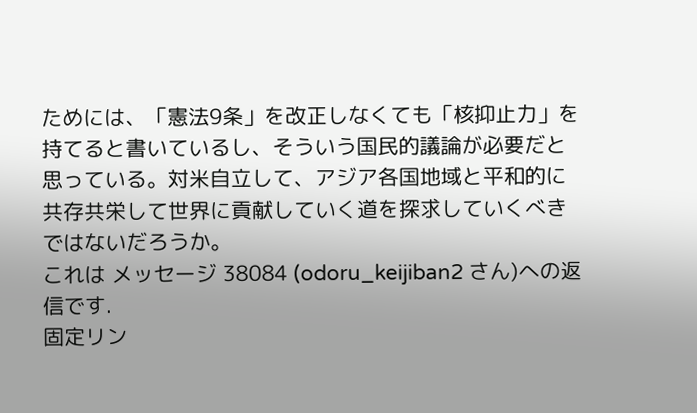ためには、「憲法9条」を改正しなくても「核抑止力」を持てると書いているし、そういう国民的議論が必要だと思っている。対米自立して、アジア各国地域と平和的に共存共栄して世界に貢献していく道を探求していくべきではないだろうか。
これは メッセージ 38084 (odoru_keijiban2 さん)への返信です.
固定リン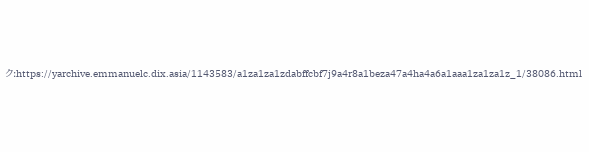ク:https://yarchive.emmanuelc.dix.asia/1143583/a1za1za1zdabffcbf7j9a4r8a1beza47a4ha4a6a1aaa1za1za1z_1/38086.html